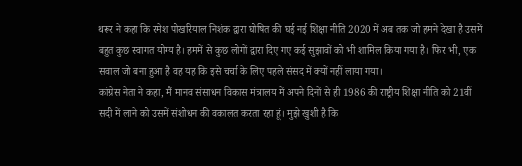थरूर ने कहा कि रमेश पोखरियाल निशंक द्वारा घोषित की घई नई शिक्षा नीति 2020 में अब तक जो हमने देखा है उसमें बहुत कुछ स्वागत योग्य है। हममें से कुछ लोगों द्वारा दिए गए कई सुझावों को भी शामिल किया गया है। फिर भी, एक सवाल जो बना हुआ है वह यह कि इसे चर्चा के लिए पहले संसद में क्यों नहीं लाया गया।
कांग्रेस नेता ने कहा, मैं मानव संसाधन विकास मंत्रालय में अपने दिनों से ही 1986 की राष्ट्रीय शिक्षा नीति को 21वीं सदी में लाने को उसमें संशोधन की वकालत करता रहा हूं। मुझे खुशी है कि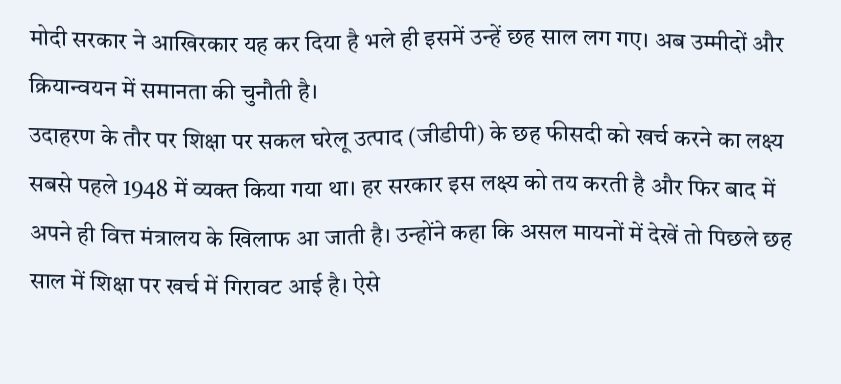मोदी सरकार ने आखिरकार यह कर दिया है भले ही इसमें उन्हें छह साल लग गए। अब उम्मीदों और क्रियान्वयन में समानता की चुनौती है।
उदाहरण के तौर पर शिक्षा पर सकल घरेलू उत्पाद (जीडीपी) के छह फीसदी को खर्च करने का लक्ष्य सबसे पहले 1948 में व्यक्त किया गया था। हर सरकार इस लक्ष्य को तय करती है और फिर बाद में अपने ही वित्त मंत्रालय के खिलाफ आ जाती है। उन्होंने कहा कि असल मायनों में देखें तो पिछले छह साल में शिक्षा पर खर्च में गिरावट आई है। ऐसे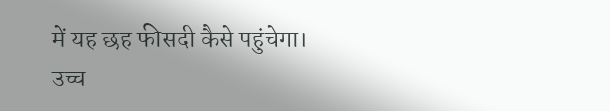में यह छह फीसदी कैसे पहुंचेगा।
उच्च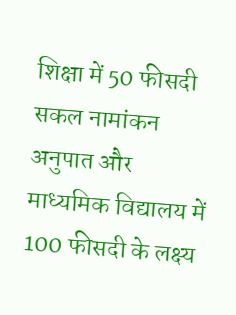शिक्षा में 50 फीसदी सकल नामांकन अनुपात और माध्यमिक विद्यालय में 100 फीसदी के लक्ष्य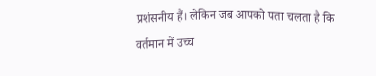प्रशंसनीय हैं। लेकिन जब आपको पता चलता है कि वर्तमान में उच्च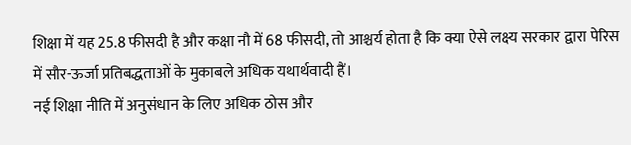शिक्षा में यह 25.8 फीसदी है और कक्षा नौ में 68 फीसदी, तो आश्चर्य होता है कि क्या ऐसे लक्ष्य सरकार द्वारा पेरिस में सौर-ऊर्जा प्रतिबद्धताओं के मुकाबले अधिक यथार्थवादी हैं।
नई शिक्षा नीति में अनुसंधान के लिए अधिक ठोस और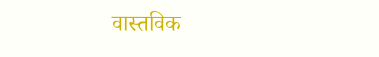वास्तविक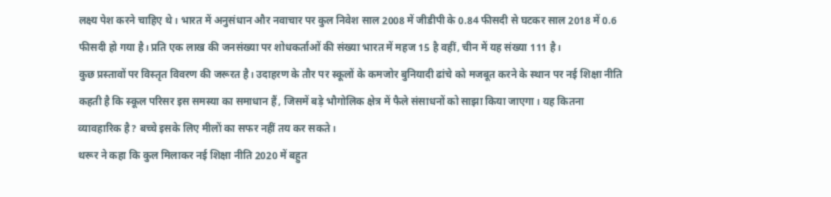लक्ष्य पेश करने चाहिए थे। भारत में अनुसंधान और नवाचार पर कुल निवेश साल 2008 में जीडीपी के 0.84 फीसदी से घटकर साल 2018 में 0.6 फीसदी हो गया है। प्रति एक लाख की जनसंख्या पर शोधकर्ताओं की संख्या भारत में महज 15 है वहीं, चीन में यह संख्या 111 है।
कुछ प्रस्तावों पर विस्तृत विवरण की जरूरत है। उदाहरण के तौर पर स्कूलों के कमजोर बुनियादी ढांचे को मजबूत करने के स्थान पर नई शिक्षा नीति कहती है कि स्कूल परिसर इस समस्या का समाधान हैं, जिसमें बड़े भौगोलिक क्षेत्र में फैले संसाधनों को साझा किया जाएगा। यह कितना व्यावहारिक है? बच्चे इसके लिए मीलों का सफर नहीं तय कर सकते।
थरूर ने कहा कि कुल मिलाकर नई शिक्षा नीति 2020 में बहुत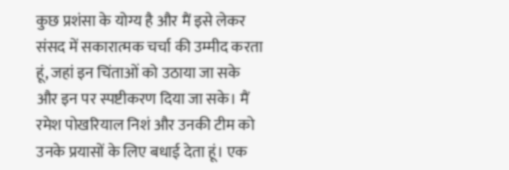कुछ प्रशंसा के योग्य है और मैं इसे लेकर संसद में सकारात्मक चर्चा की उम्मीद करता हूं, जहां इन चिंताओं को उठाया जा सके और इन पर स्पष्टीकरण दिया जा सके। मैं रमेश पोखरियाल निशं और उनकी टीम को उनके प्रयासों के लिए बधाई देता हूं। एक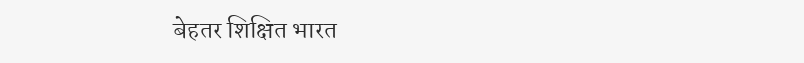बेहतर शिक्षित भारत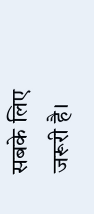सबके लिए जरूरी है।